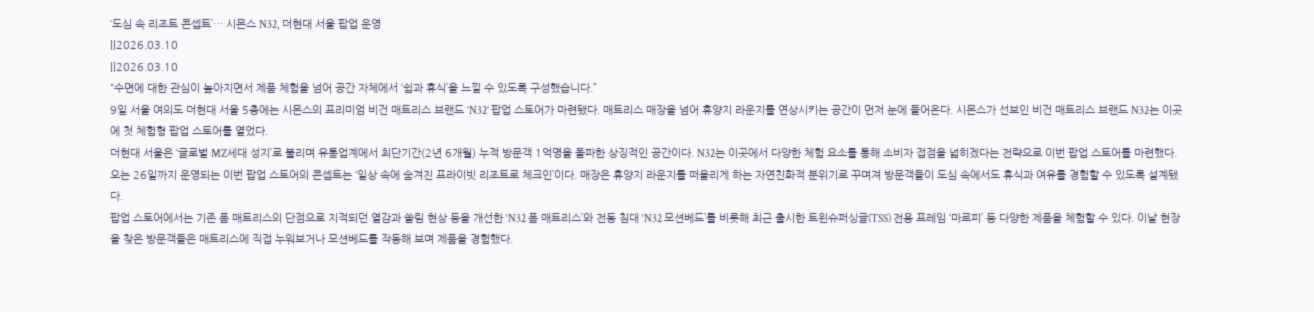‘도심 속 리조트 콘셉트’… 시몬스 N32, 더현대 서울 팝업 운영
||2026.03.10
||2026.03.10
“수면에 대한 관심이 높아지면서 제품 체험을 넘어 공간 자체에서 ‘쉼과 휴식’을 느낄 수 있도록 구성했습니다.”
9일 서울 여의도 더현대 서울 5층에는 시몬스의 프리미엄 비건 매트리스 브랜드 ‘N32’ 팝업 스토어가 마련됐다. 매트리스 매장을 넘어 휴양지 라운지를 연상시키는 공간이 먼저 눈에 들어온다. 시몬스가 선보인 비건 매트리스 브랜드 N32는 이곳에 첫 체험형 팝업 스토어를 열었다.
더현대 서울은 ‘글로벌 MZ세대 성지’로 불리며 유통업계에서 최단기간(2년 6개월) 누적 방문객 1억명을 돌파한 상징적인 공간이다. N32는 이곳에서 다양한 체험 요소를 통해 소비자 접점을 넓히겠다는 전략으로 이번 팝업 스토어를 마련했다.
오는 26일까지 운영되는 이번 팝업 스토어의 콘셉트는 ‘일상 속에 숨겨진 프라이빗 리조트로 체크인’이다. 매장은 휴양지 라운지를 떠올리게 하는 자연친화적 분위기로 꾸며져 방문객들이 도심 속에서도 휴식과 여유를 경험할 수 있도록 설계됐다.
팝업 스토어에서는 기존 폼 매트리스의 단점으로 지적되던 열감과 쏠림 현상 등을 개선한 ‘N32 폼 매트리스’와 전동 침대 ‘N32 모션베드’를 비롯해 최근 출시한 트윈슈퍼싱글(TSS) 전용 프레임 ‘마르피’ 등 다양한 제품을 체험할 수 있다. 이날 현장을 찾은 방문객들은 매트리스에 직접 누워보거나 모션베드를 작동해 보며 제품을 경험했다.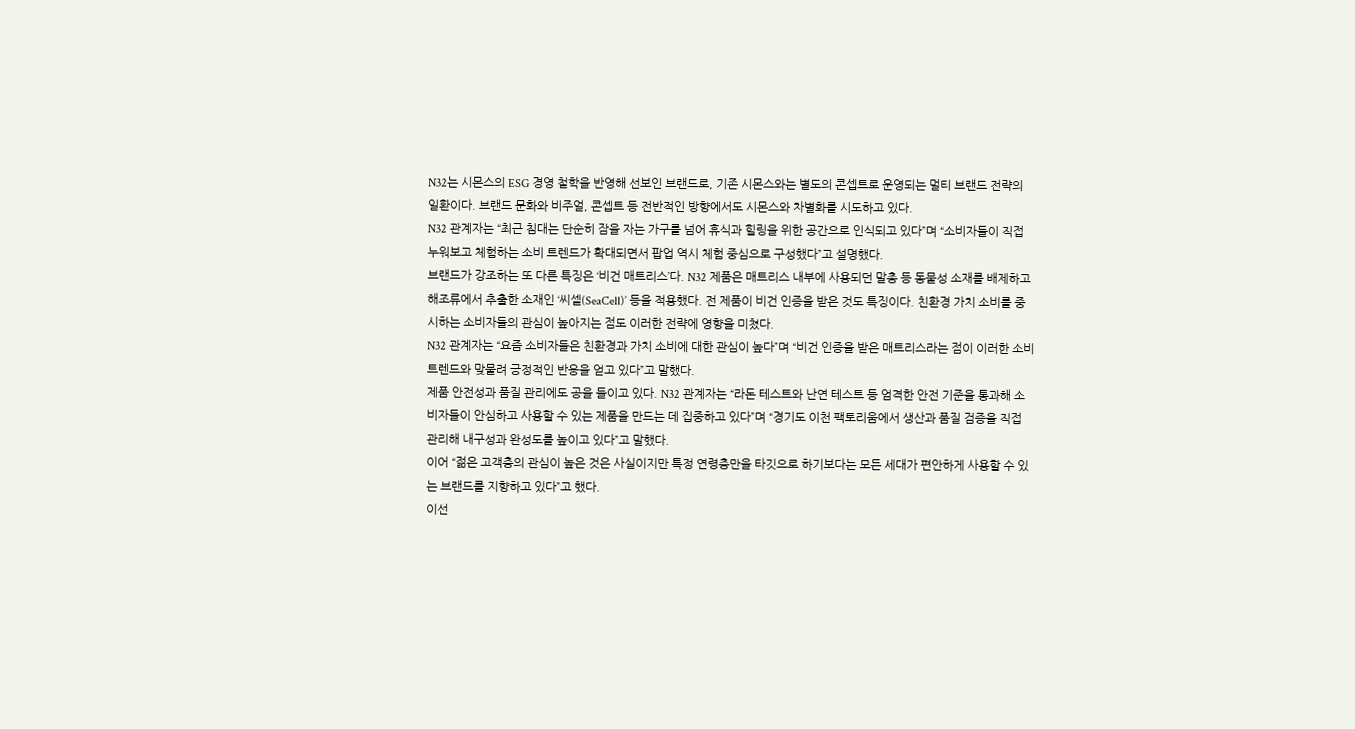N32는 시몬스의 ESG 경영 철학을 반영해 선보인 브랜드로, 기존 시몬스와는 별도의 콘셉트로 운영되는 멀티 브랜드 전략의 일환이다. 브랜드 문화와 비주얼, 콘셉트 등 전반적인 방향에서도 시몬스와 차별화를 시도하고 있다.
N32 관계자는 “최근 침대는 단순히 잠을 자는 가구를 넘어 휴식과 힐링을 위한 공간으로 인식되고 있다”며 “소비자들이 직접 누워보고 체험하는 소비 트렌드가 확대되면서 팝업 역시 체험 중심으로 구성했다”고 설명했다.
브랜드가 강조하는 또 다른 특징은 ‘비건 매트리스’다. N32 제품은 매트리스 내부에 사용되던 말총 등 동물성 소재를 배제하고 해조류에서 추출한 소재인 ‘씨셀(SeaCell)’ 등을 적용했다. 전 제품이 비건 인증을 받은 것도 특징이다. 친환경 가치 소비를 중시하는 소비자들의 관심이 높아지는 점도 이러한 전략에 영향을 미쳤다.
N32 관계자는 “요즘 소비자들은 친환경과 가치 소비에 대한 관심이 높다”며 “비건 인증을 받은 매트리스라는 점이 이러한 소비 트렌드와 맞물려 긍정적인 반응을 얻고 있다”고 말했다.
제품 안전성과 품질 관리에도 공을 들이고 있다. N32 관계자는 “라돈 테스트와 난연 테스트 등 엄격한 안전 기준을 통과해 소비자들이 안심하고 사용할 수 있는 제품을 만드는 데 집중하고 있다”며 “경기도 이천 팩토리움에서 생산과 품질 검증을 직접 관리해 내구성과 완성도를 높이고 있다”고 말했다.
이어 “젊은 고객층의 관심이 높은 것은 사실이지만 특정 연령층만을 타깃으로 하기보다는 모든 세대가 편안하게 사용할 수 있는 브랜드를 지향하고 있다”고 했다.
이선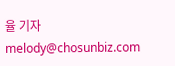율 기자
melody@chosunbiz.com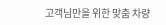고객님만을 위한 맞춤 차량